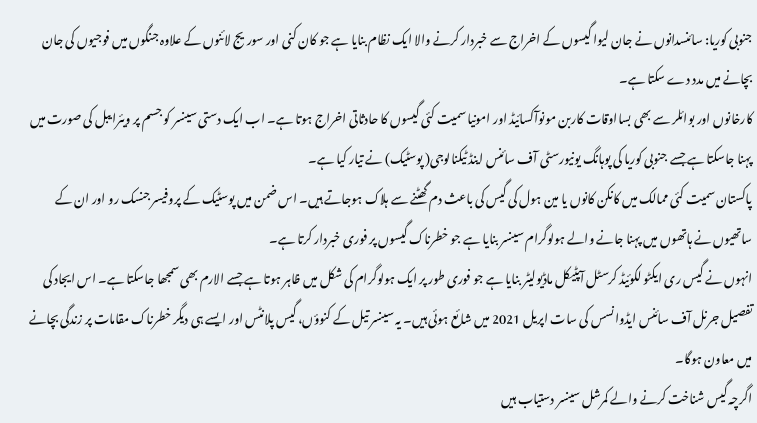جنوبی کوریا: سائنسدانوں نے جان لیوا گیسوں کے اخراج سے خبردار کرنے والا ایک نظام بنایا ہے جو کان کنی اور سوریج لائنوں کے علاوہ جنگوں میں فوجیوں کی جان بچانے میں مدد دے سکتا ہے۔
کارخانوں اور بوائلر سے بھی بسااوقات کاربن مونوآکسائیڈ اور امونیا سمیت کئی گیسوں کا حادثاتی اخراج ہوتا ہے۔ اب ایک دستی سینسر کو جسم پر ویئرایبل کی صورت میں پہنا جاسکتا ہے جسے جنوبی کوریا کی پوہانگ یونیورسٹی آف سائنس اینڈ ٹیکنالوجی( پوسٹیک) نے تیار کیا ہے۔
پاکستان سمیت کئی ممالک میں کانکن کانوں یا مین ہول کی گیس کی باعث دم گھٹنے سے ہلاک ہوجاتے ہیں۔ اس ضمن میں پوسٹیک کے پروفیسر جنسک رو اور ان کے ساتھیوں نے ہاتھوں میں پہنا جانے والے ہولوگرام سینسر بنایا ہے جو خطرناک گیسوں پر فوری خبردار کرتا ہے۔
انہوں نے گیس ری ایکٹو لکوئیڈ کرسٹل آپٹیکل ماڈیولیٹر بنایا ہے جو فوری طور پر ایک ہولوگرام کی شکل میں ظاہر ہوتا ہے جسے الارم بھی سمجھا جاسکتا ہے۔ اس ایجاد کی تفصیل جرنل آف سائنس ایڈوانسس کی سات اپریل 2021 میں شائع ہوئی ہیں۔ یہ سینسر تیل کے کنوؤں، گیس پلانٹس اور ایسے ہی دیگر خطرناک مقامات پر زندگی بچانے میں معاون ہوگا۔
اگرچہ گیس شناخت کرنے والے کمرشل سینسر دستیاب ہیں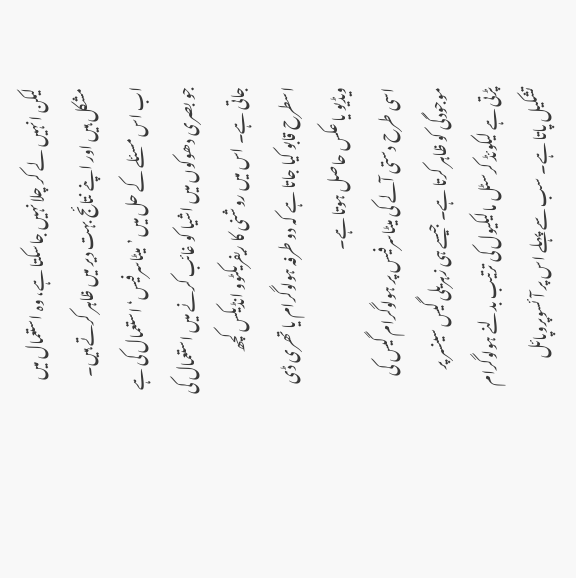لیکن انہیں لے کر چلا نہیں جاسکتا ہے، وہ استعمال میں مشکل ہیں اور اپنے نتائج بہت دیر میں ظاہر کرتے ہیں۔ اب اس مسئلے کے حل میں ’میٹاسرفیس‘ استعمال کی ہے جو بصری دھوکوں میں اشیا کو غائب کرنے میں استعمال کی جاتی ہے۔ اس میں روشنی کا ریفریکٹوو انڈیکس کچھ اسطرح قابو کیا جاتا ہے کہ دو طرفہ ہولوگرام یا تھری ڈی ویڈیو یا عکس حاصل ہوتا ہے۔
اسی طرح دستی آلے کی میٹاسرفیس پر ہولوگرام گیس کی موجودگی کو ظاہر کرتا ہے۔ جیسے ہی زہریلی گیس سینسر پر پڑتی ہے لیکوئڈ کرسٹل مالیکیول کی ترتیب بدلنے ہولوگرام تشکیل پاتا ہے۔ سب سے پہلے اس پر آئسوپروپائل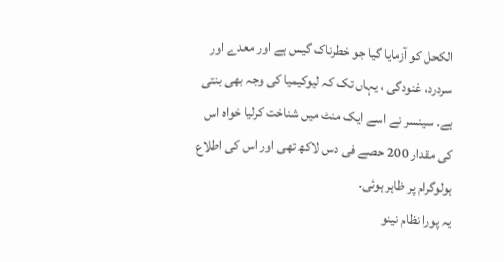الکحل کو آزمایا گیا جو خطرناک گیس ہے اور معدے اور سردرد، غنودگی ، یہاں تک کہ لیوکیمیا کی وجہ بھی بنتی ہے۔ سینسر نے اسے ایک منٹ میں شناخت کرلیا خواہ اس کی مقدار 200 حصے فی دس لاکھ تھی اور اس کی اطلاع ہولوگرام پر ظاہر ہوئی۔
یہ پورا نظام نینو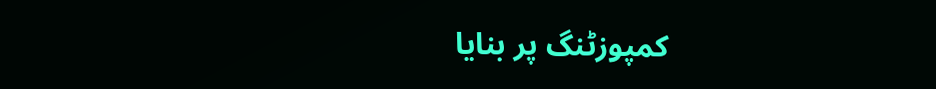کمپوزٹنگ پر بنایا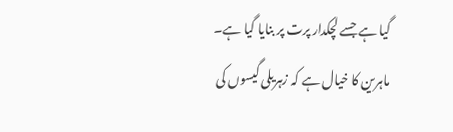گیا ہے جسے لچکدار پرت پر بنایا گیا ہے۔ ماہرین کا خیال ہے کہ زہریلی گیسوں کی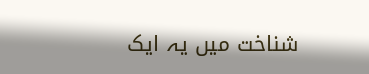شناخت میں یہ ایک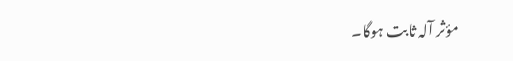مؤثر آلہ ثابت ہوگا۔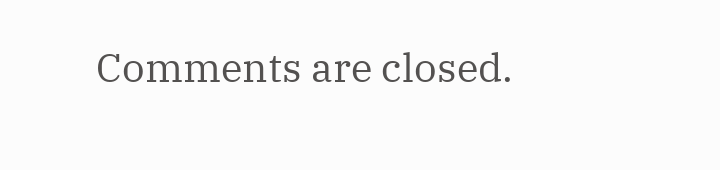Comments are closed.